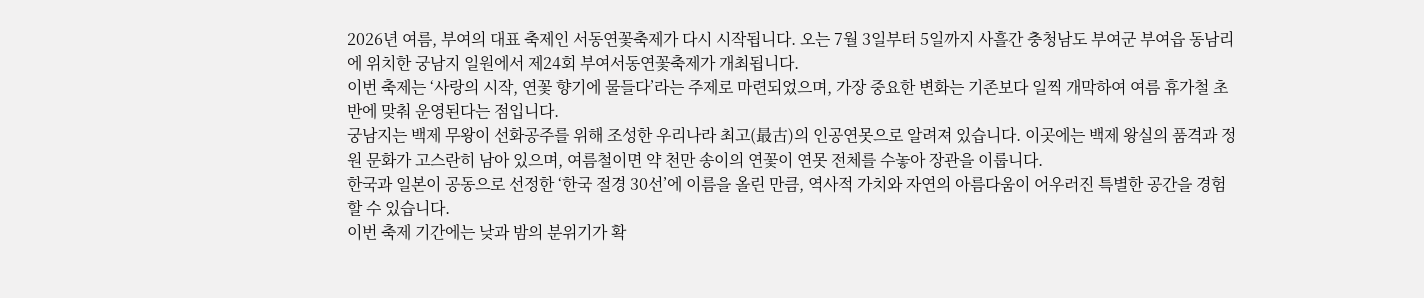2026년 여름, 부여의 대표 축제인 서동연꽃축제가 다시 시작됩니다. 오는 7월 3일부터 5일까지 사흘간 충청남도 부여군 부여읍 동남리에 위치한 궁남지 일원에서 제24회 부여서동연꽃축제가 개최됩니다.
이번 축제는 ‘사랑의 시작, 연꽃 향기에 물들다’라는 주제로 마련되었으며, 가장 중요한 변화는 기존보다 일찍 개막하여 여름 휴가철 초반에 맞춰 운영된다는 점입니다.
궁남지는 백제 무왕이 선화공주를 위해 조성한 우리나라 최고(最古)의 인공연못으로 알려져 있습니다. 이곳에는 백제 왕실의 품격과 정원 문화가 고스란히 남아 있으며, 여름철이면 약 천만 송이의 연꽃이 연못 전체를 수놓아 장관을 이룹니다.
한국과 일본이 공동으로 선정한 ‘한국 절경 30선’에 이름을 올린 만큼, 역사적 가치와 자연의 아름다움이 어우러진 특별한 공간을 경험할 수 있습니다.
이번 축제 기간에는 낮과 밤의 분위기가 확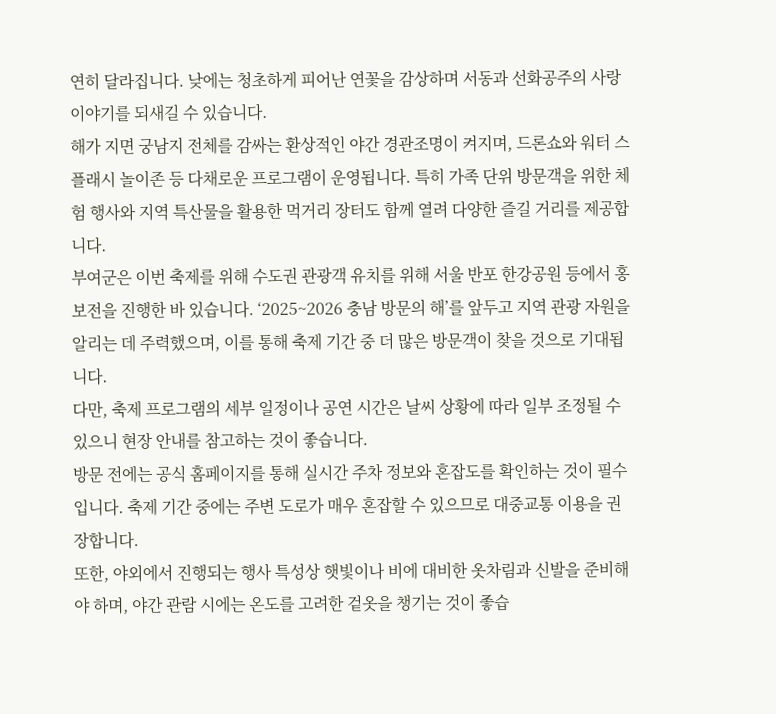연히 달라집니다. 낮에는 청초하게 피어난 연꽃을 감상하며 서동과 선화공주의 사랑 이야기를 되새길 수 있습니다.
해가 지면 궁남지 전체를 감싸는 환상적인 야간 경관조명이 켜지며, 드론쇼와 워터 스플래시 놀이존 등 다채로운 프로그램이 운영됩니다. 특히 가족 단위 방문객을 위한 체험 행사와 지역 특산물을 활용한 먹거리 장터도 함께 열려 다양한 즐길 거리를 제공합니다.
부여군은 이번 축제를 위해 수도권 관광객 유치를 위해 서울 반포 한강공원 등에서 홍보전을 진행한 바 있습니다. ‘2025~2026 충남 방문의 해’를 앞두고 지역 관광 자원을 알리는 데 주력했으며, 이를 통해 축제 기간 중 더 많은 방문객이 찾을 것으로 기대됩니다.
다만, 축제 프로그램의 세부 일정이나 공연 시간은 날씨 상황에 따라 일부 조정될 수 있으니 현장 안내를 참고하는 것이 좋습니다.
방문 전에는 공식 홈페이지를 통해 실시간 주차 정보와 혼잡도를 확인하는 것이 필수입니다. 축제 기간 중에는 주변 도로가 매우 혼잡할 수 있으므로 대중교통 이용을 권장합니다.
또한, 야외에서 진행되는 행사 특성상 햇빛이나 비에 대비한 옷차림과 신발을 준비해야 하며, 야간 관람 시에는 온도를 고려한 겉옷을 챙기는 것이 좋습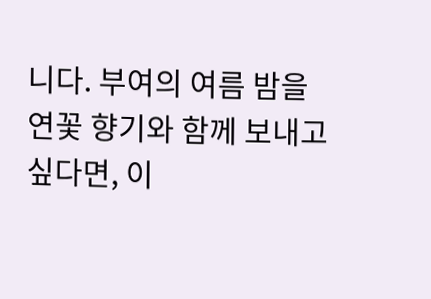니다. 부여의 여름 밤을 연꽃 향기와 함께 보내고 싶다면, 이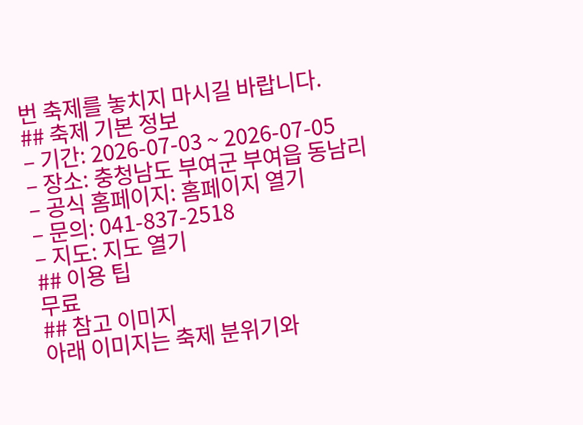번 축제를 놓치지 마시길 바랍니다.
## 축제 기본 정보
– 기간: 2026-07-03 ~ 2026-07-05
– 장소: 충청남도 부여군 부여읍 동남리
– 공식 홈페이지: 홈페이지 열기
– 문의: 041-837-2518
– 지도: 지도 열기
## 이용 팁
무료
## 참고 이미지
아래 이미지는 축제 분위기와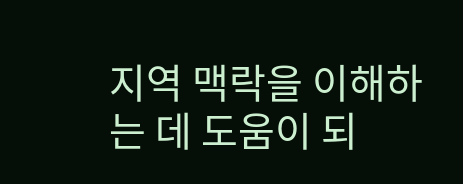지역 맥락을 이해하는 데 도움이 되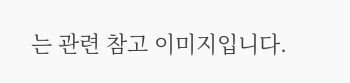는 관련 참고 이미지입니다.